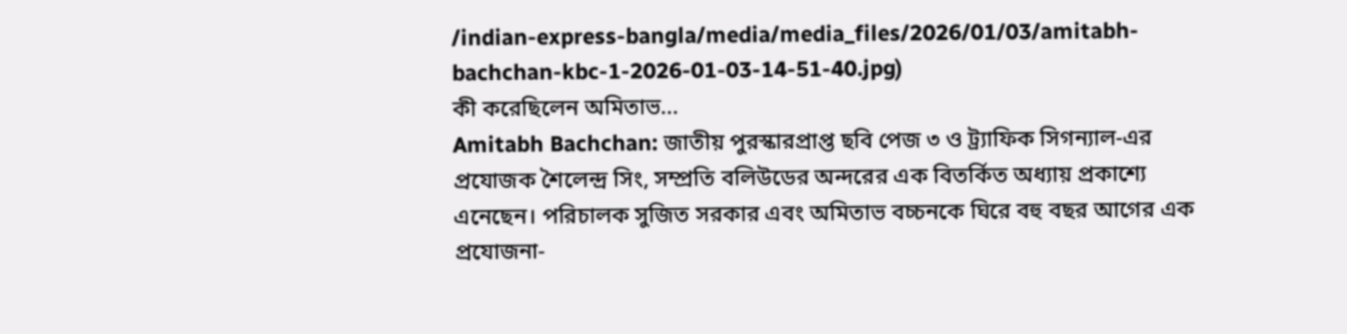/indian-express-bangla/media/media_files/2026/01/03/amitabh-bachchan-kbc-1-2026-01-03-14-51-40.jpg)
কী করেছিলেন অমিতাভ...
Amitabh Bachchan: জাতীয় পুরস্কারপ্রাপ্ত ছবি পেজ ৩ ও ট্র্যাফিক সিগন্যাল-এর প্রযোজক শৈলেন্দ্র সিং, সম্প্রতি বলিউডের অন্দরের এক বিতর্কিত অধ্যায় প্রকাশ্যে এনেছেন। পরিচালক সুজিত সরকার এবং অমিতাভ বচ্চনকে ঘিরে বহু বছর আগের এক প্রযোজনা-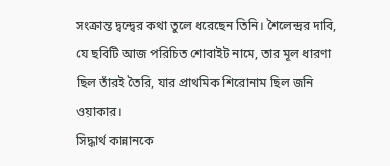সংক্রান্ত দ্বন্দ্বের কথা তুলে ধরেছেন তিনি। শৈলেন্দ্রর দাবি, যে ছবিটি আজ পরিচিত শোবাইট নামে, তার মূল ধারণা ছিল তাঁরই তৈরি, যার প্রাথমিক শিরোনাম ছিল জনি ওয়াকার।
সিদ্ধার্থ কান্নানকে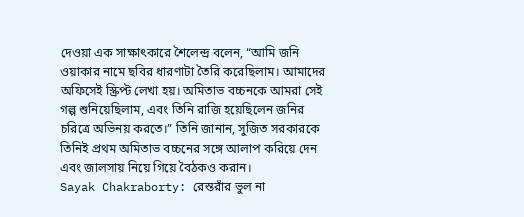দেওয়া এক সাক্ষাৎকারে শৈলেন্দ্র বলেন, “আমি জনি ওয়াকার নামে ছবির ধারণাটা তৈরি করেছিলাম। আমাদের অফিসেই স্ক্রিপ্ট লেখা হয়। অমিতাভ বচ্চনকে আমরা সেই গল্প শুনিয়েছিলাম, এবং তিনি রাজি হয়েছিলেন জনির চরিত্রে অভিনয় করতে।” তিনি জানান, সুজিত সরকারকে তিনিই প্রথম অমিতাভ বচ্চনের সঙ্গে আলাপ করিয়ে দেন এবং জালসায় নিয়ে গিয়ে বৈঠকও করান।
Sayak Chakraborty: রেস্তরাঁর ভুল না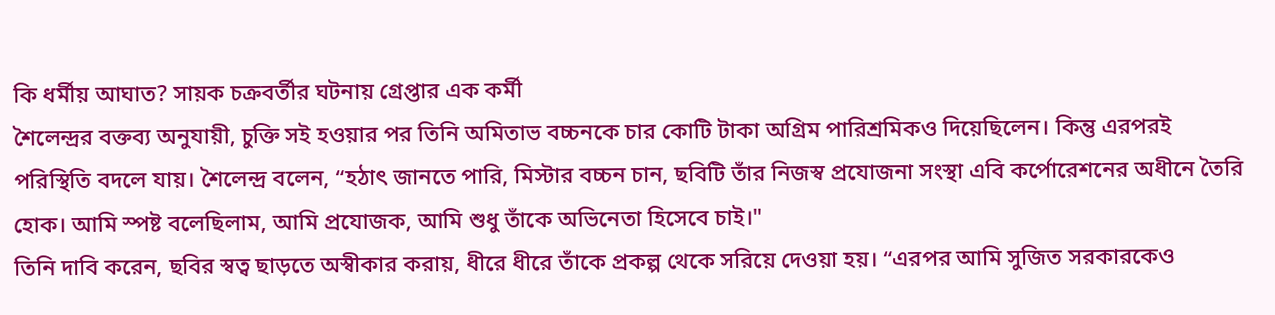কি ধর্মীয় আঘাত? সায়ক চক্রবর্তীর ঘটনায় গ্রেপ্তার এক কর্মী
শৈলেন্দ্রর বক্তব্য অনুযায়ী, চুক্তি সই হওয়ার পর তিনি অমিতাভ বচ্চনকে চার কোটি টাকা অগ্রিম পারিশ্রমিকও দিয়েছিলেন। কিন্তু এরপরই পরিস্থিতি বদলে যায়। শৈলেন্দ্র বলেন, “হঠাৎ জানতে পারি, মিস্টার বচ্চন চান, ছবিটি তাঁর নিজস্ব প্রযোজনা সংস্থা এবি কর্পোরেশনের অধীনে তৈরি হোক। আমি স্পষ্ট বলেছিলাম, আমি প্রযোজক, আমি শুধু তাঁকে অভিনেতা হিসেবে চাই।"
তিনি দাবি করেন, ছবির স্বত্ব ছাড়তে অস্বীকার করায়, ধীরে ধীরে তাঁকে প্রকল্প থেকে সরিয়ে দেওয়া হয়। “এরপর আমি সুজিত সরকারকেও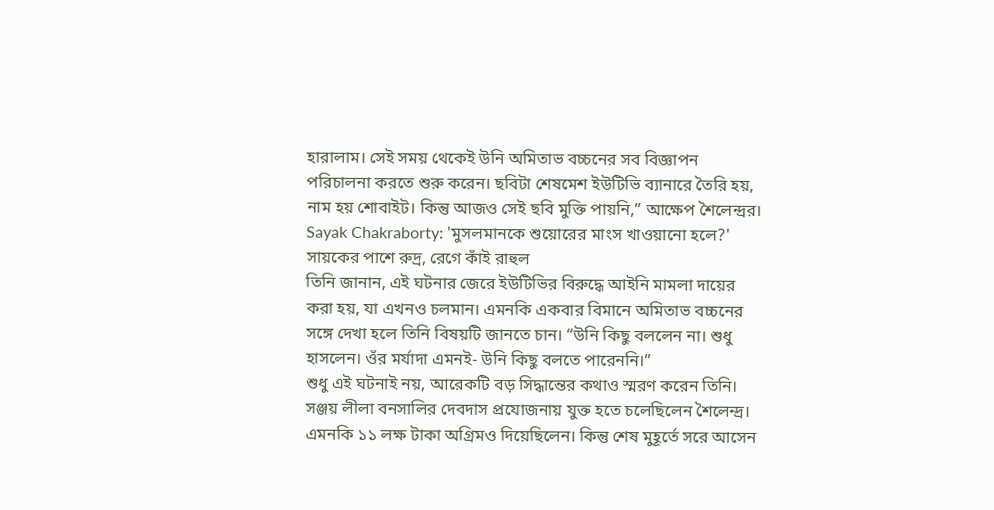হারালাম। সেই সময় থেকেই উনি অমিতাভ বচ্চনের সব বিজ্ঞাপন পরিচালনা করতে শুরু করেন। ছবিটা শেষমেশ ইউটিভি ব্যানারে তৈরি হয়, নাম হয় শোবাইট। কিন্তু আজও সেই ছবি মুক্তি পায়নি,” আক্ষেপ শৈলেন্দ্রর।
Sayak Chakraborty: 'মুসলমানকে শুয়োরের মাংস খাওয়ানো হলে?' সায়কের পাশে রুদ্র, রেগে কাঁই রাহুল
তিনি জানান, এই ঘটনার জেরে ইউটিভির বিরুদ্ধে আইনি মামলা দায়ের করা হয়, যা এখনও চলমান। এমনকি একবার বিমানে অমিতাভ বচ্চনের সঙ্গে দেখা হলে তিনি বিষয়টি জানতে চান। “উনি কিছু বললেন না। শুধু হাসলেন। ওঁর মর্যাদা এমনই- উনি কিছু বলতে পারেননি।”
শুধু এই ঘটনাই নয়, আরেকটি বড় সিদ্ধান্তের কথাও স্মরণ করেন তিনি। সঞ্জয় লীলা বনসালির দেবদাস প্রযোজনায় যুক্ত হতে চলেছিলেন শৈলেন্দ্র। এমনকি ১১ লক্ষ টাকা অগ্রিমও দিয়েছিলেন। কিন্তু শেষ মুহূর্তে সরে আসেন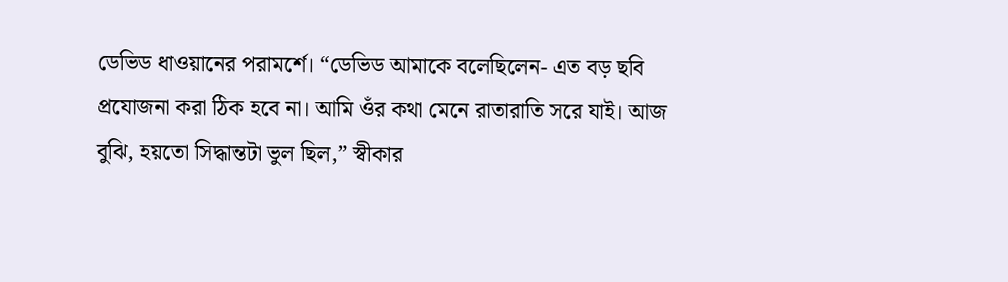ডেভিড ধাওয়ানের পরামর্শে। “ডেভিড আমাকে বলেছিলেন- এত বড় ছবি প্রযোজনা করা ঠিক হবে না। আমি ওঁর কথা মেনে রাতারাতি সরে যাই। আজ বুঝি, হয়তো সিদ্ধান্তটা ভুল ছিল,” স্বীকার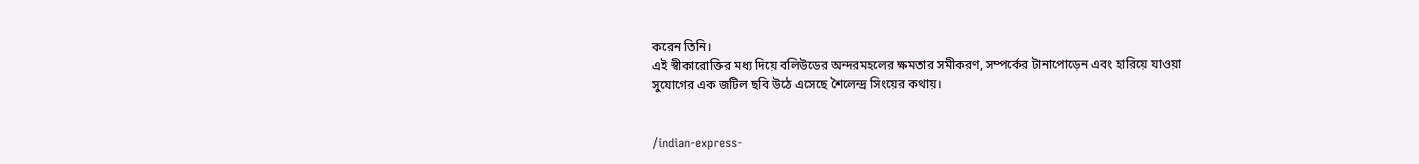করেন তিনি।
এই স্বীকারোক্তির মধ্য দিয়ে বলিউডের অন্দরমহলের ক্ষমতার সমীকরণ, সম্পর্কের টানাপোড়েন এবং হারিয়ে যাওয়া সুযোগের এক জটিল ছবি উঠে এসেছে শৈলেন্দ্র সিংয়ের কথায়।


/indian-express-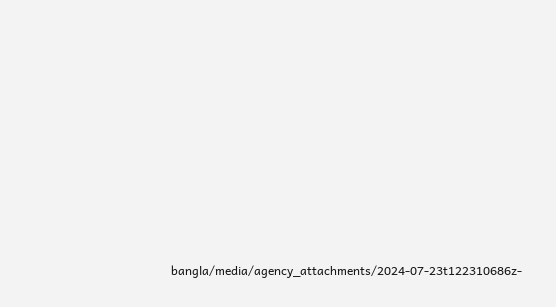bangla/media/agency_attachments/2024-07-23t122310686z-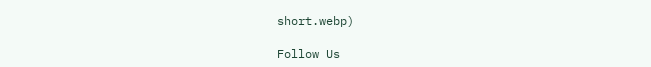short.webp)

Follow Us